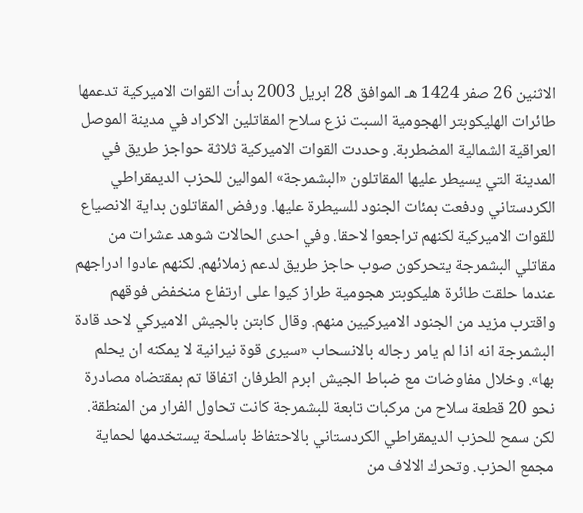الاثنين 26 صفر 1424 هـ الموافق 28 ابريل 2003 بدأت القوات الاميركية تدعمها طائرات الهليكوبتر الهجومية السبت نزع سلاح المقاتلين الاكراد في مدينة الموصل العراقية الشمالية المضطربة. وحددت القوات الاميركية ثلاثة حواجز طريق في المدينة التي يسيطر عليها المقاتلون «البشمرجة» الموالين للحزب الديمقراطي الكردستاني ودفعت بمئات الجنود للسيطرة عليها. ورفض المقاتلون بداية الانصياع للقوات الاميركية لكنهم تراجعوا لاحقا. وفي احدى الحالات شوهد عشرات من مقاتلي البشمرجة يتحركون صوب حاجز طريق لدعم زملائهم. لكنهم عادوا ادراجهم عندما حلقت طائرة هليكوبتر هجومية طراز كيوا على ارتفاع منخفض فوقهم واقترب مزيد من الجنود الاميركيين منهم. وقال كابتن بالجيش الاميركي لاحد قادة البشمرجة انه اذا لم يامر رجاله بالانسحاب «سيرى قوة نيرانية لا يمكنه ان يحلم بها». وخلال مفاوضات مع ضباط الجيش ابرم الطرفان اتفاقا تم بمقتضاه مصادرة نحو 20 قطعة سلاح من مركبات تابعة للبشمرجة كانت تحاول الفرار من المنطقة. لكن سمح للحزب الديمقراطي الكردستاني بالاحتفاظ باسلحة يستخدمها لحماية مجمع الحزب. وتحرك الالاف من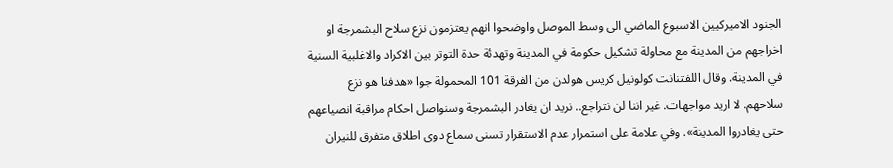الجنود الاميركيين الاسبوع الماضي الى وسط الموصل واوضحوا انهم يعتزمون نزع سلاح البشمرجة او اخراجهم من المدينة مع محاولة تشكيل حكومة في المدينة وتهدئة حدة التوتر بين الاكراد والاغلبية السنية في المدينة. وقال اللفتنانت كولونيل كريس هولدن من الفرقة 101 المحمولة جوا «هدفنا هو نزع سلاحهم. لا اريد مواجهات. غير اننا لن نتراجع.. نريد ان يغادر البشمرجة وسنواصل احكام مراقبة انصياعهم حتى يغادروا المدينة». وفي علامة على استمرار عدم الاستقرار تسنى سماع دوى اطلاق متفرق للنيران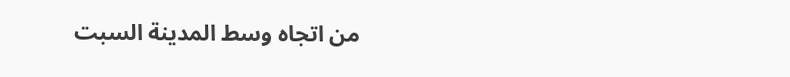من اتجاه وسط المدينة السبت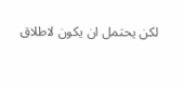لكن يحتمل ان يكون لاطلاق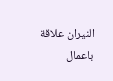النيران علاقة باعمال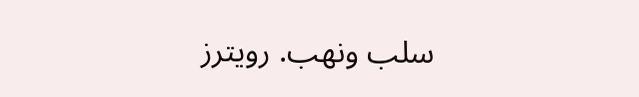سلب ونهب. رويترز